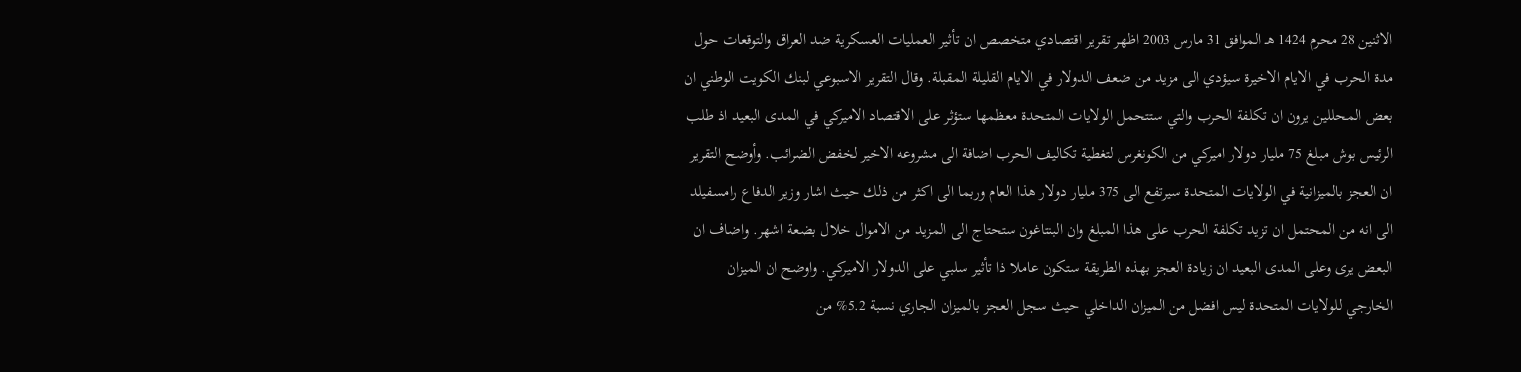الاثنين 28 محرم 1424 هـ الموافق 31 مارس 2003 اظهر تقرير اقتصادي متخصص ان تأثير العمليات العسكرية ضد العراق والتوقعات حول مدة الحرب في الايام الاخيرة سيؤدي الى مزيد من ضعف الدولار في الايام القليلة المقبلة. وقال التقرير الاسبوعي لبنك الكويت الوطني ان بعض المحللين يرون ان تكلفة الحرب والتي ستتحمل الولايات المتحدة معظمها ستؤثر على الاقتصاد الاميركي في المدى البعيد اذ طلب الرئيس بوش مبلغ 75 مليار دولار اميركي من الكونغرس لتغطية تكاليف الحرب اضافة الى مشروعه الاخير لخفض الضرائب. وأوضح التقرير ان العجز بالميزانية في الولايات المتحدة سيرتفع الى 375 مليار دولار هذا العام وربما الى اكثر من ذلك حيث اشار وزير الدفاع رامسفيلد الى انه من المحتمل ان تزيد تكلفة الحرب على هذا المبلغ وان البنتاغون ستحتاج الى المزيد من الاموال خلال بضعة اشهر. واضاف ان البعض يرى وعلى المدى البعيد ان زيادة العجز بهذه الطريقة ستكون عاملا ذا تأثير سلبي على الدولار الاميركي. واوضح ان الميزان الخارجي للولايات المتحدة ليس افضل من الميزان الداخلي حيث سجل العجز بالميزان الجاري نسبة 5.2% من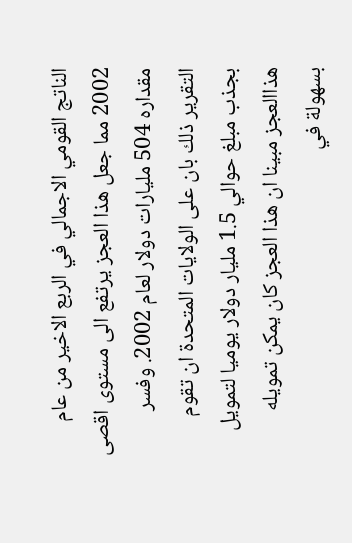الناتج القومي الاجمالي في الربع الاخير من عام 2002 مما جعل هذا العجز يرتفع الى مستوى اقصى مقداره 504 مليارات دولار لعام 2002. وفسر التقرير ذلك بان على الولايات المتحدة ان تقوم بجذب مبلغ حوالي 1.5 مليار دولار يوميا لتمويل هذاالعجز مبينا ان هذا العجز كان يمكن تمويله بسهولة في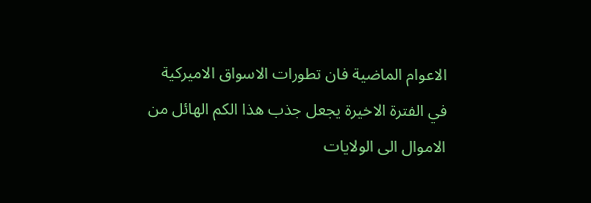الاعوام الماضية فان تطورات الاسواق الاميركية في الفترة الاخيرة يجعل جذب هذا الكم الهائل من الاموال الى الولايات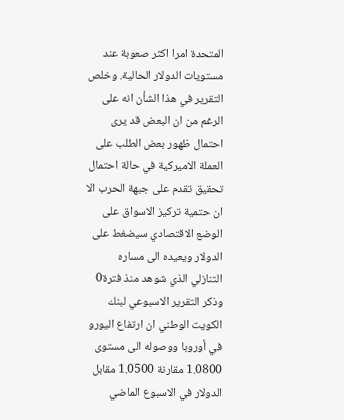المتحدة امرا اكثر صعوبة عند مستويات الدولار الحالية. وخلص التقرير في هذا الشأن انه على الرغم من ان البعض قد يرى احتمال ظهور بعض الطلب على العملة الاميركية في حالة احتمال تحقيق تقدم على جبهة الحرب الا ان حتمية تركيز الاسواق على الوضع الاقتصادي سيضغط على الدولار ويعيده الى مساره التنازلي الذي شوهد منذ فترة0 وذكر التقرير الاسبوعي لبنك الكويت الوطني ان ارتفاع اليورو في أوروبا ووصوله الى مستوى 1.0800 مقارنة 1.0500 مقابل الدولار في الاسبوع الماضي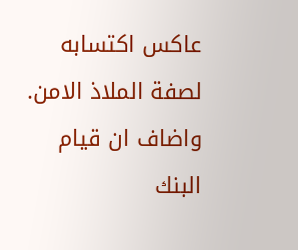عاكس اكتسابه لصفة الملاذ الامن. واضاف ان قيام البنك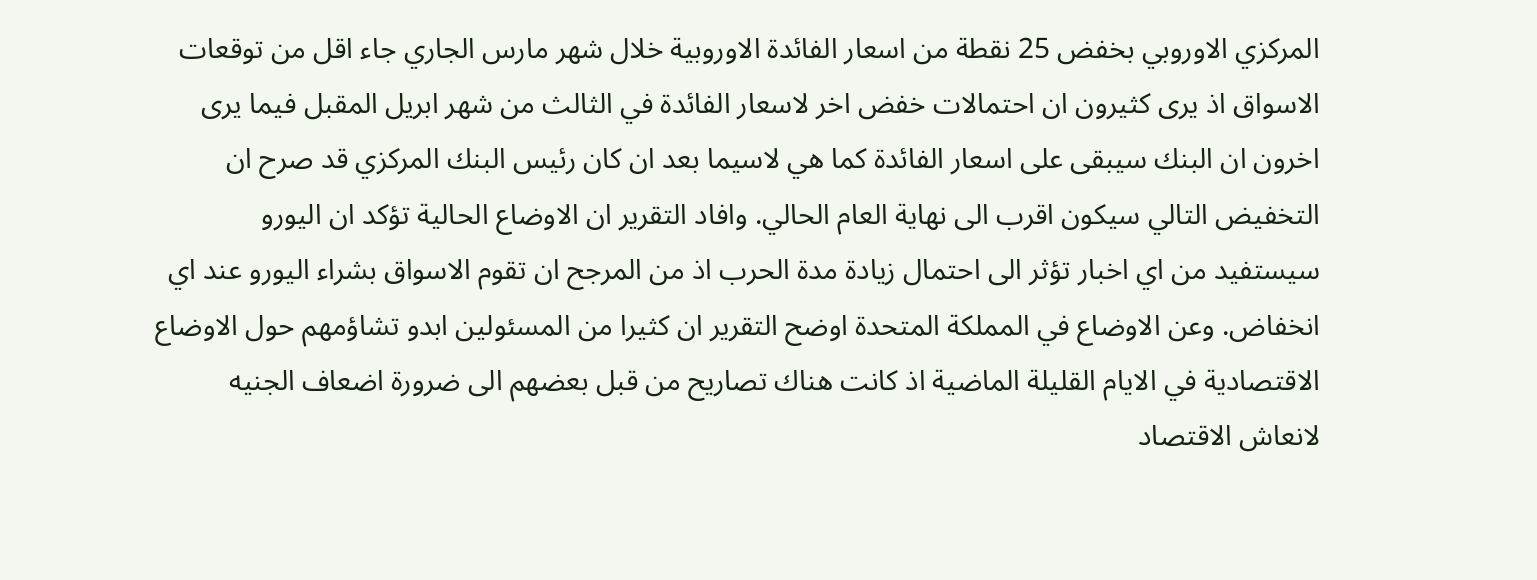المركزي الاوروبي بخفض 25 نقطة من اسعار الفائدة الاوروبية خلال شهر مارس الجاري جاء اقل من توقعات الاسواق اذ يرى كثيرون ان احتمالات خفض اخر لاسعار الفائدة في الثالث من شهر ابريل المقبل فيما يرى اخرون ان البنك سيبقى على اسعار الفائدة كما هي لاسيما بعد ان كان رئيس البنك المركزي قد صرح ان التخفيض التالي سيكون اقرب الى نهاية العام الحالي. وافاد التقرير ان الاوضاع الحالية تؤكد ان اليورو سيستفيد من اي اخبار تؤثر الى احتمال زيادة مدة الحرب اذ من المرجح ان تقوم الاسواق بشراء اليورو عند اي انخفاض. وعن الاوضاع في المملكة المتحدة اوضح التقرير ان كثيرا من المسئولين ابدو تشاؤمهم حول الاوضاع الاقتصادية في الايام القليلة الماضية اذ كانت هناك تصاريح من قبل بعضهم الى ضرورة اضعاف الجنيه لانعاش الاقتصاد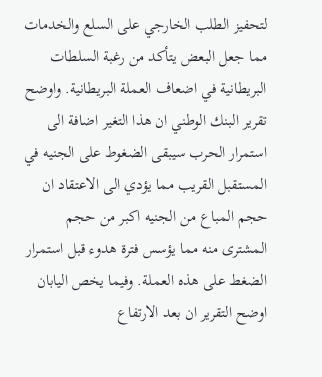لتحفيز الطلب الخارجي على السلع والخدمات مما جعل البعض يتأكد من رغبة السلطات البريطانية في اضعاف العملة البريطانية. واوضح تقرير البنك الوطني ان هذا التغير اضافة الى استمرار الحرب سيبقى الضغوط على الجنيه في المستقبل القريب مما يؤدي الى الاعتقاد ان حجم المباع من الجنيه اكبر من حجم المشترى منه مما يؤسس فترة هدوء قبل استمرار الضغط على هذه العملة. وفيما يخص اليابان اوضح التقرير ان بعد الارتفاع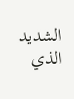الشديد الذي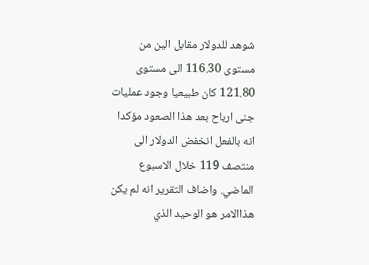شوهد للدولار مقابل الين من مستوى 116.30 الى مستوى 121.80 كان طبيعيا وجود عمليات جنى ارباح بعد هذا الصعود مؤكدا انه بالفعل انخفض الدولار الى منتصف 119 خلال الاسبوع الماضي. واضاف التقرير انه لم يكن هذاالامر هو الوحيد الذي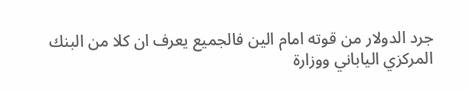جرد الدولار من قوته امام الين فالجميع يعرف ان كلا من البنك المركزي الياباني ووزارة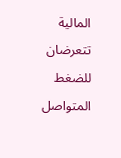المالية تتعرضان للضغط المتواصل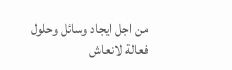من اجل ايجاد وسائل وحلول فعالة لانعاش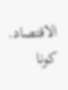الاقتصاد. كونا